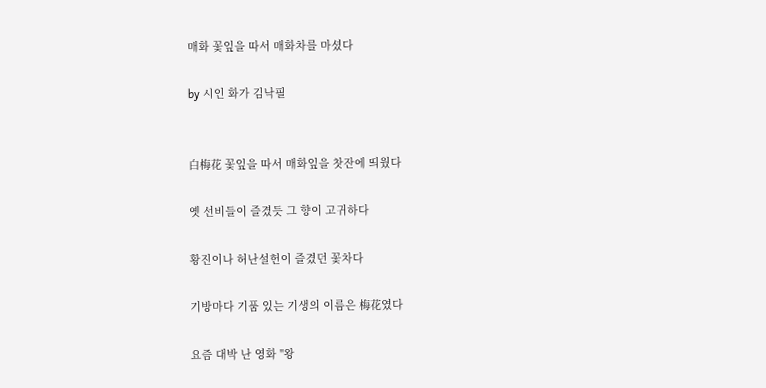매화 꽃잎을 따서 매화차를 마셨다

by 시인 화가 김낙필


白梅花 꽃잎을 따서 매화잎을 찻잔에 띄웠다

옛 선비들이 즐겼듯 그 향이 고귀하다

황진이나 허난설헌이 즐겼던 꽃차다

기방마다 기품 있는 기생의 이름은 梅花였다

요즘 대박 난 영화 "왕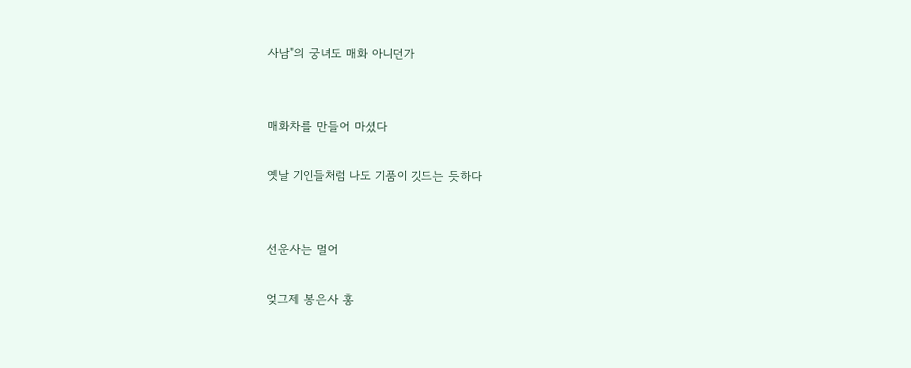사남"의 궁녀도 매화 아니던가


매화차를 만들어 마셨다

옛날 기인들처럼 나도 기품이 깃드는 듯하다


선운사는 멀어

엊그제 봉은사 홍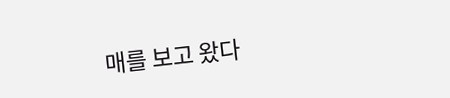매를 보고 왔다